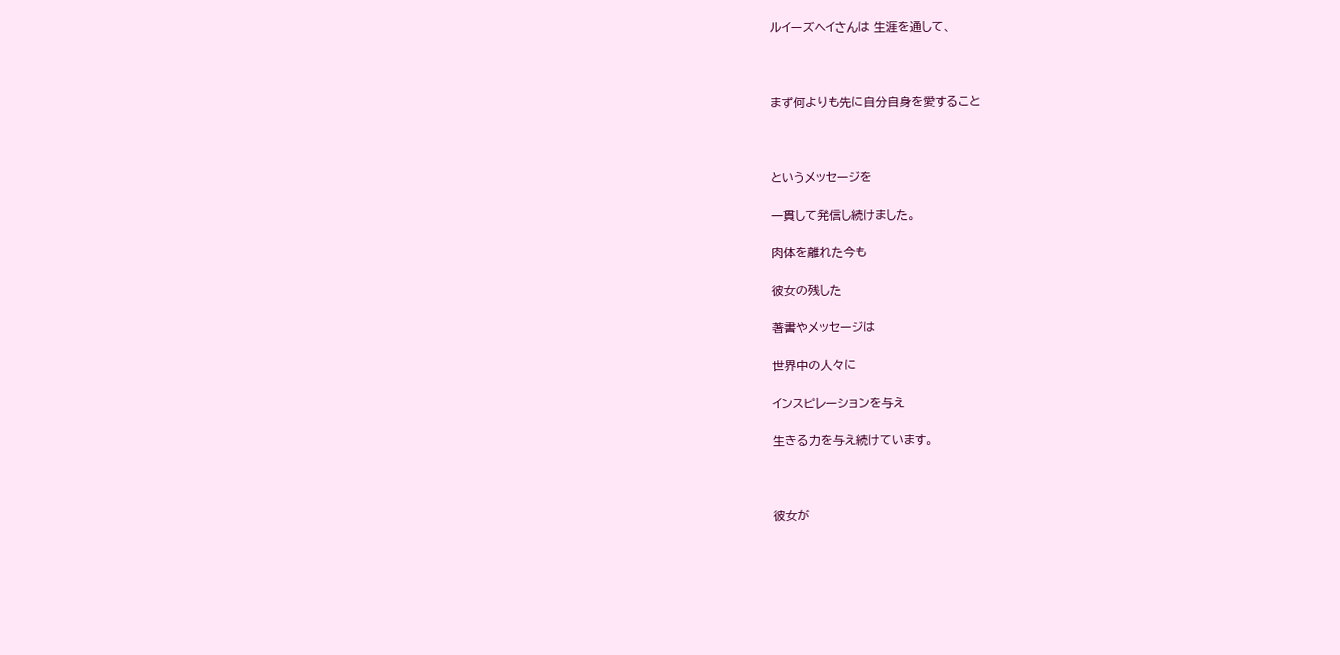ルイーズヘイさんは 生涯を通して、



まず何よりも先に自分自身を愛すること



というメッセージを

一貫して発信し続けました。

肉体を離れた今も

彼女の残した

著書やメッセージは

世界中の人々に

インスピレーションを与え

生きる力を与え続けています。



彼女が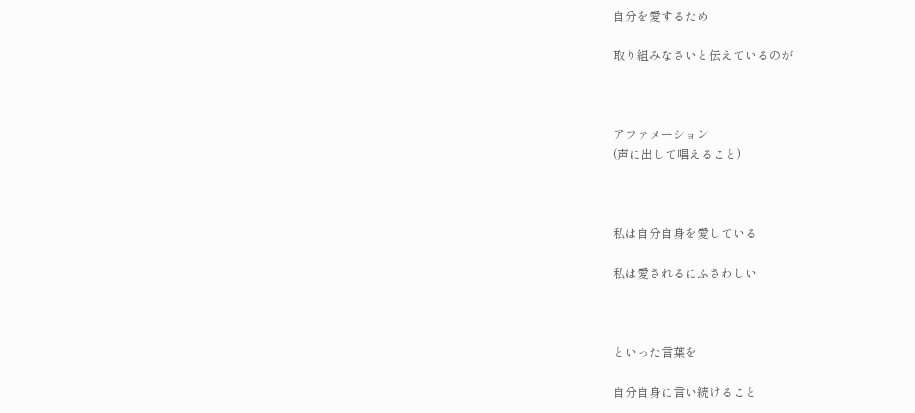自分を愛するため

取り組みなさいと伝えているのが



アファメーション
(声に出して唱えること)



私は自分自身を愛している

私は愛されるにふさわしい



といった言葉を

自分自身に言い続けること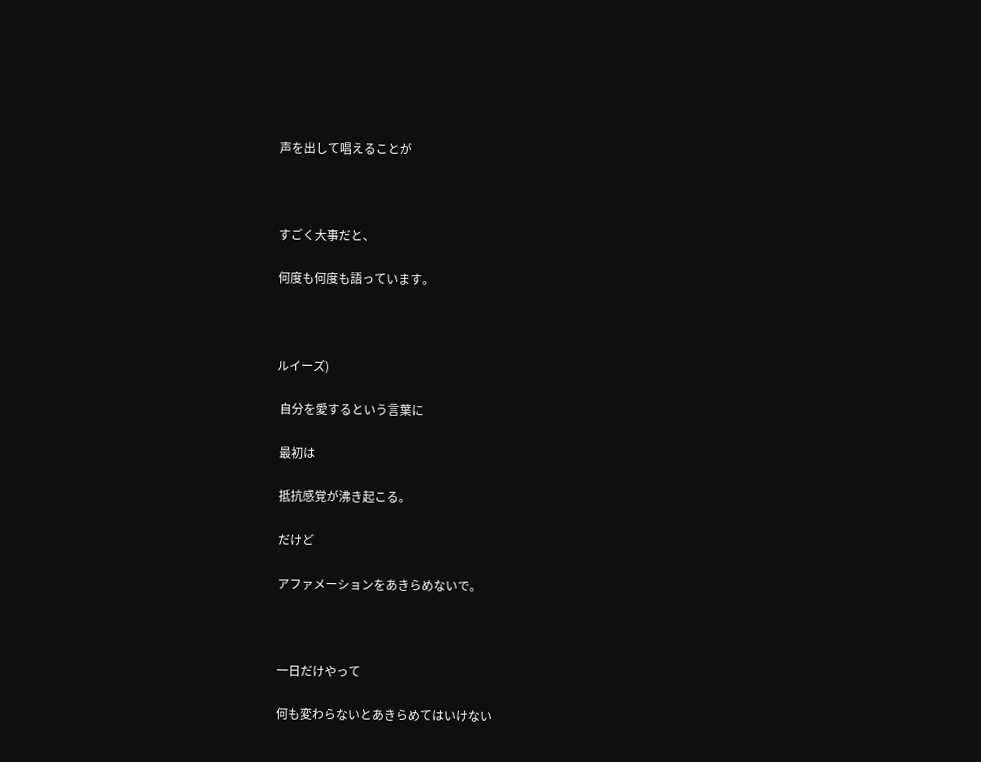声を出して唱えることが



すごく大事だと、

何度も何度も語っています。



ルイーズ)

 自分を愛するという言葉に

 最初は

 抵抗感覚が沸き起こる。

 だけど

 アファメーションをあきらめないで。



 一日だけやって

 何も変わらないとあきらめてはいけない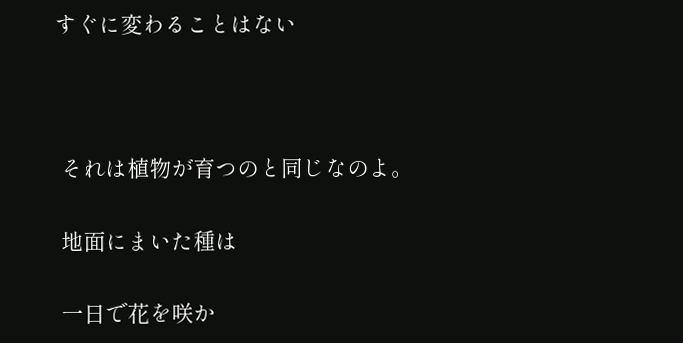すぐに変わることはない



 それは植物が育つのと同じなのよ。

 地面にまいた種は

 一日で花を咲か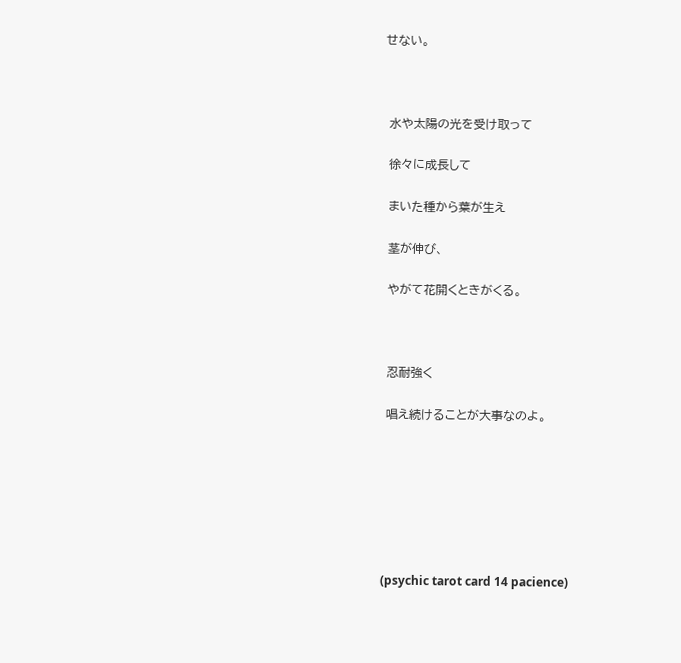せない。



 水や太陽の光を受け取って

 徐々に成長して

 まいた種から葉が生え

 茎が伸び、

 やがて花開くときがくる。



 忍耐強く

 唱え続けることが大事なのよ。







(psychic tarot card 14 pacience)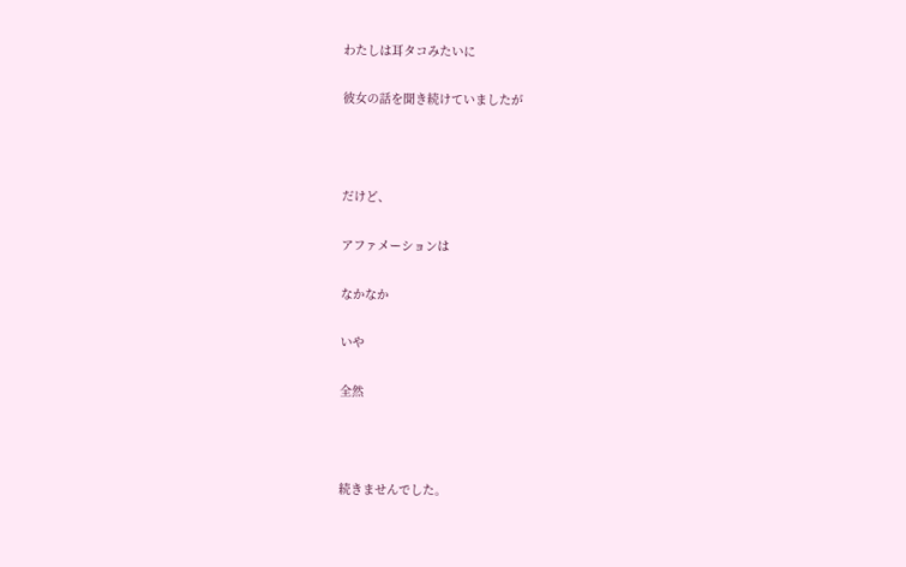わたしは耳タコみたいに

彼女の話を聞き続けていましたが



だけど、

アファメーションは

なかなか

いや

全然



続きませんでした。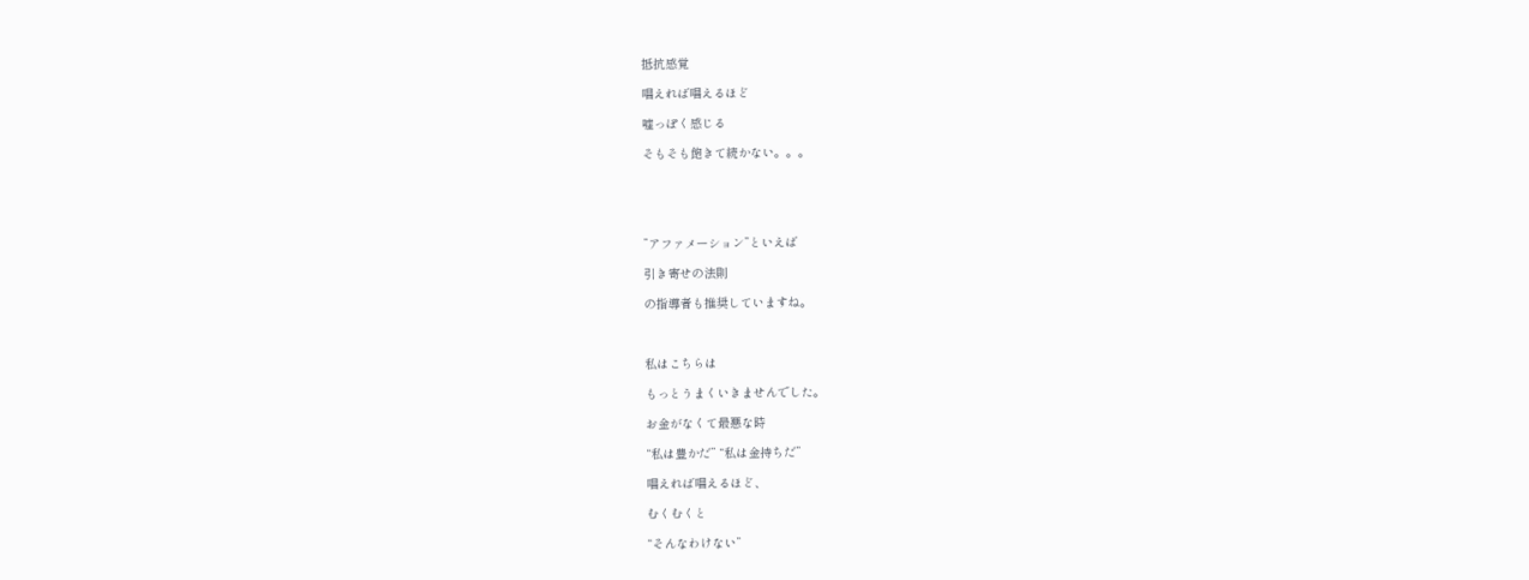抵抗感覚

唱えれば唱えるほど

嘘っぽく感じる

そもそも飽きて続かない。。。





”アファメーション”といえば

引き寄せの法則

の指導者も推奨していますね。



私はこちらは

もっとうまくいきませんでした。

お金がなくて最悪な時

“私は豊かだ” “私は金持ちだ”

唱えれば唱えるほど、

むくむくと

“そんなわけない”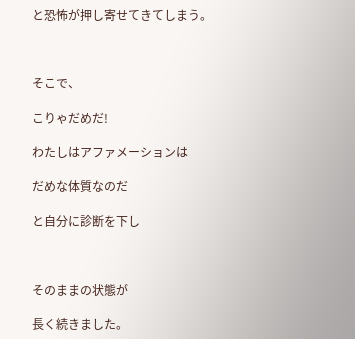と恐怖が押し寄せてきてしまう。



そこで、

こりゃだめだ!

わたしはアファメーションは

だめな体質なのだ

と自分に診断を下し



そのままの状態が

長く続きました。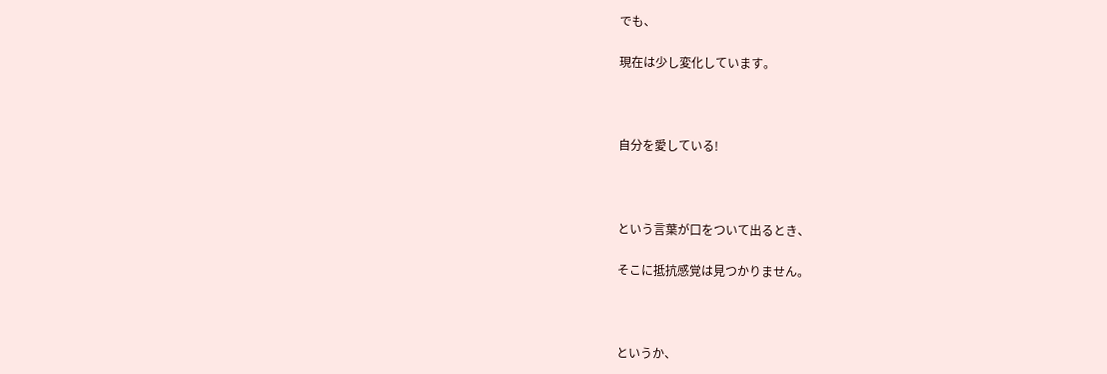でも、

現在は少し変化しています。



自分を愛している!



という言葉が口をついて出るとき、

そこに抵抗感覚は見つかりません。



というか、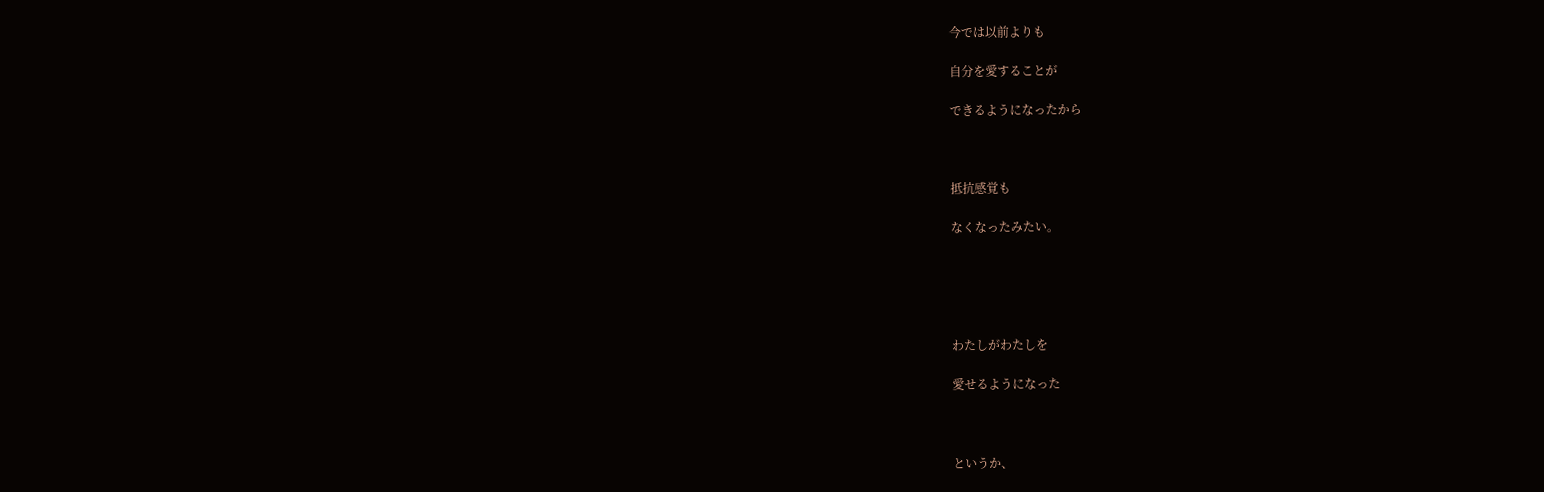今では以前よりも

自分を愛することが

できるようになったから



抵抗感覚も

なくなったみたい。





わたしがわたしを

愛せるようになった



というか、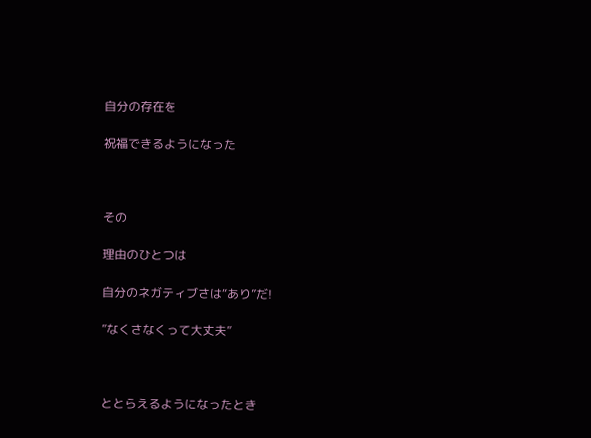自分の存在を

祝福できるようになった



その

理由のひとつは

自分のネガティブさは“あり”だ!

”なくさなくって大丈夫”



ととらえるようになったとき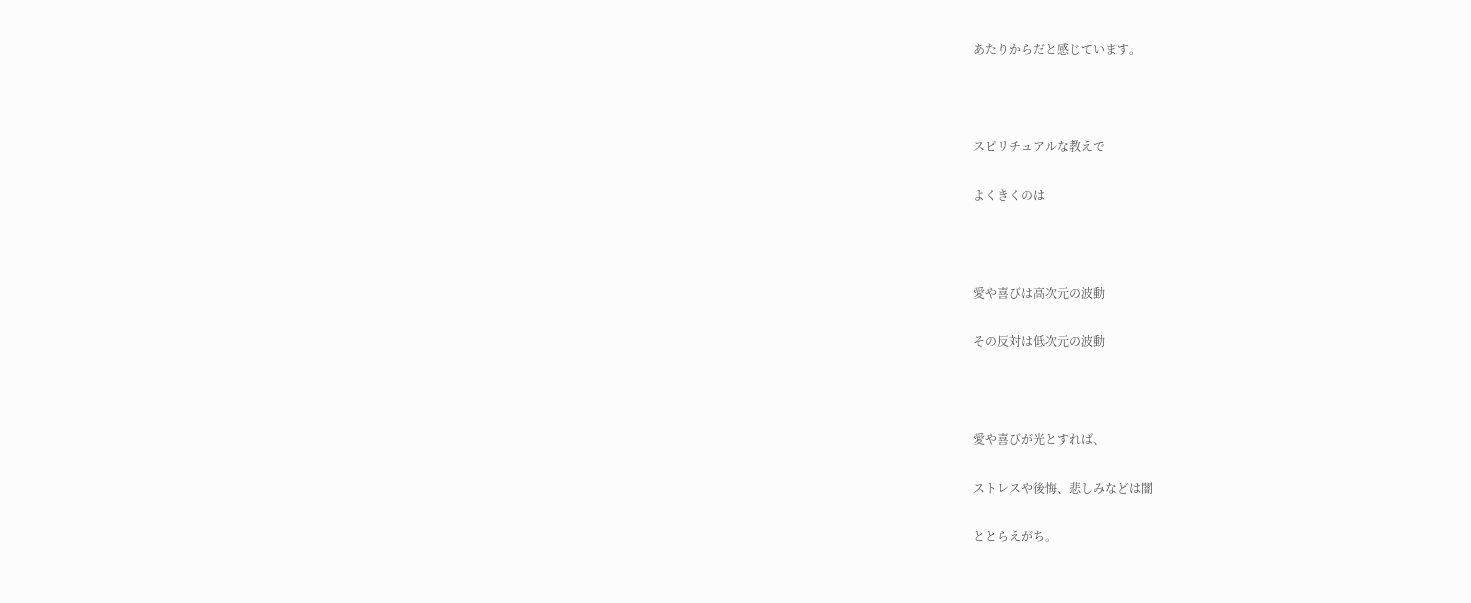あたりからだと感じています。



スピリチュアルな教えで

よくきくのは



愛や喜びは高次元の波動

その反対は低次元の波動



愛や喜びが光とすれば、

ストレスや後悔、悲しみなどは闇

ととらえがち。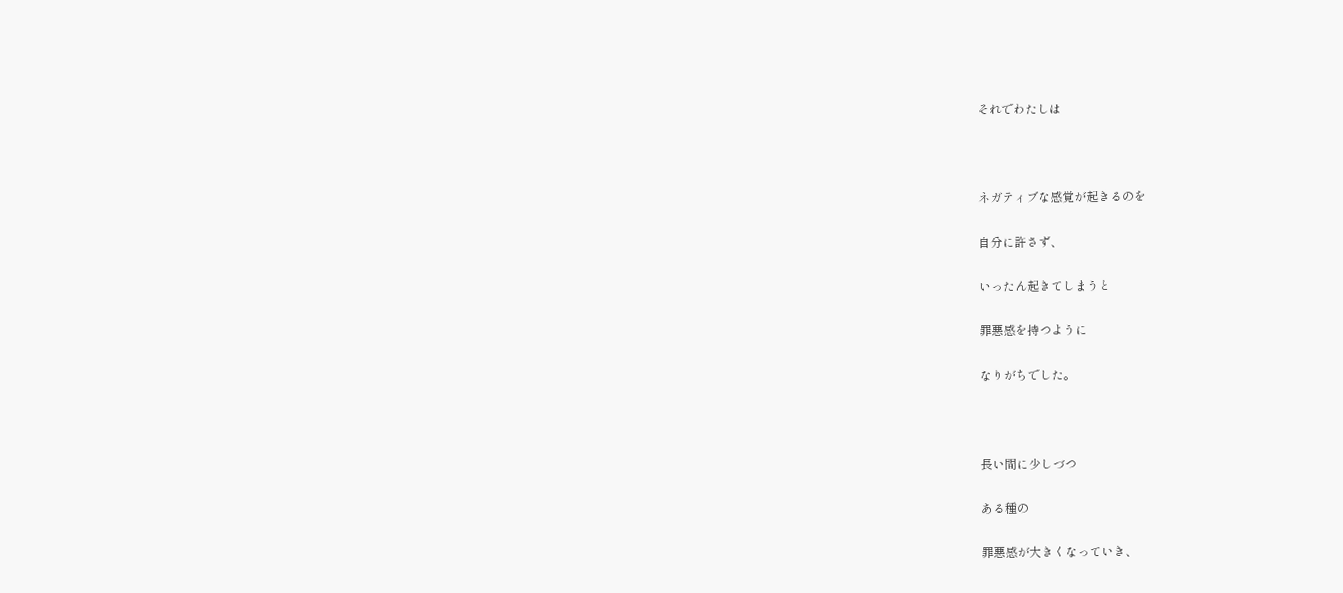それでわたしは



ネガティブな感覚が起きるのを

自分に許さず、

いったん起きてしまうと

罪悪感を持つように

なりがちでした。



長い間に少しづつ

ある種の

罪悪感が大きくなっていき、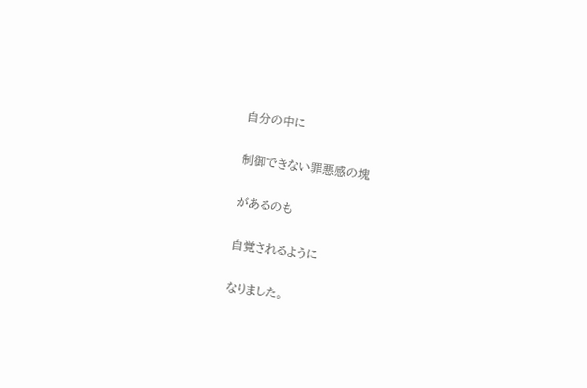自分の中に

制御できない罪悪感の塊

があるのも

自覚されるように

なりました。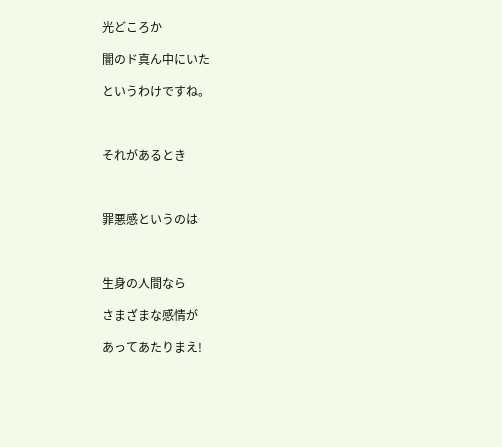光どころか

闇のド真ん中にいた

というわけですね。



それがあるとき



罪悪感というのは



生身の人間なら

さまざまな感情が

あってあたりまえ!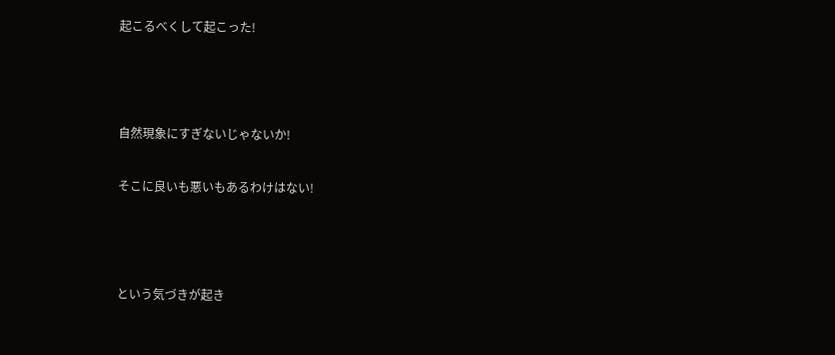起こるべくして起こった!



自然現象にすぎないじゃないか!

そこに良いも悪いもあるわけはない!



という気づきが起き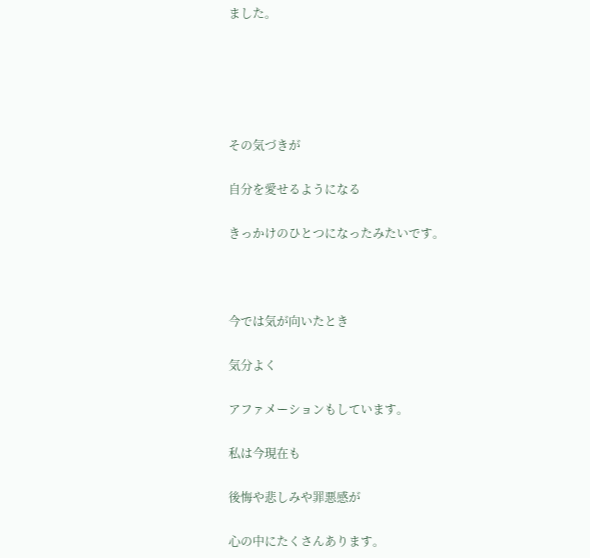ました。





その気づきが

自分を愛せるようになる

きっかけのひとつになったみたいです。



今では気が向いたとき

気分よく

アファメーションもしています。

私は今現在も

後悔や悲しみや罪悪感が

心の中にたくさんあります。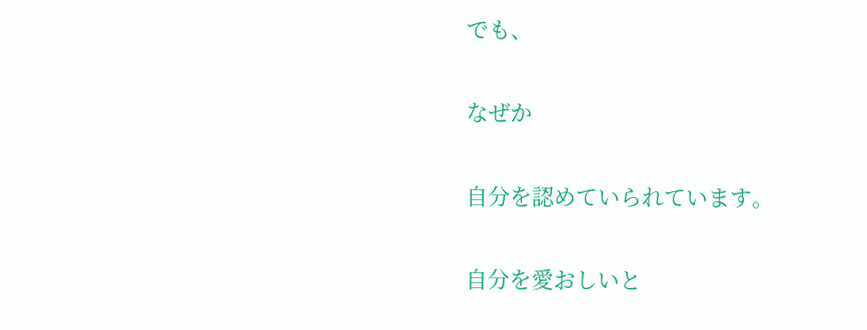でも、

なぜか

自分を認めていられています。

自分を愛おしいと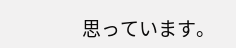思っています。